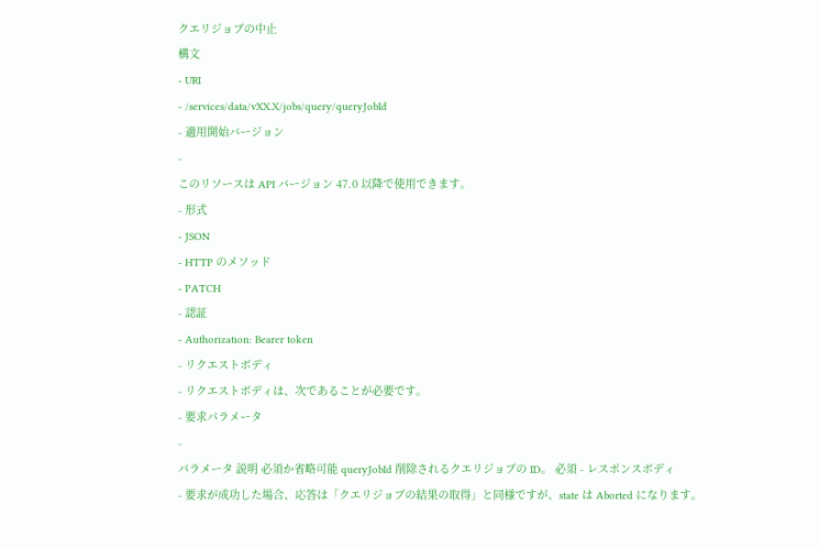クエリジョブの中止
構文
- URI
- /services/data/vXX.X/jobs/query/queryJobId
- 適用開始バージョン
-
このリソースは API バージョン 47.0 以降で使用できます。
- 形式
- JSON
- HTTP のメソッド
- PATCH
- 認証
- Authorization: Bearer token
- リクエストボディ
- リクエストボディは、次であることが必要です。
- 要求パラメータ
-
パラメータ 説明 必須か省略可能 queryJobId 削除されるクエリジョブの ID。 必須 - レスポンスボディ
- 要求が成功した場合、応答は「クエリジョブの結果の取得」と同様ですが、state は Aborted になります。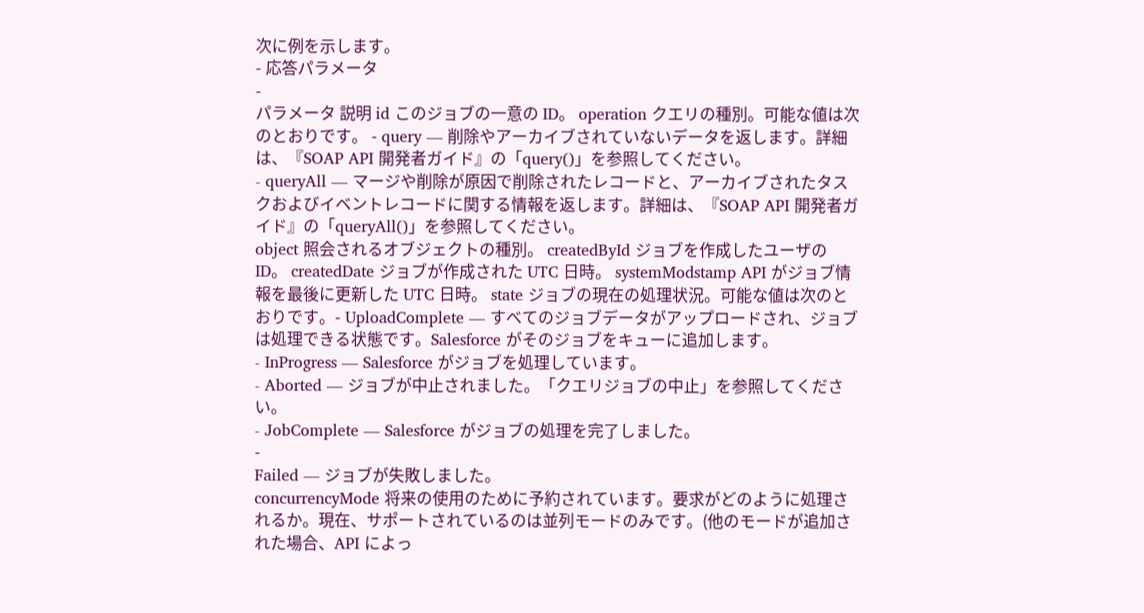次に例を示します。
- 応答パラメータ
-
パラメータ 説明 id このジョブの一意の ID。 operation クエリの種別。可能な値は次のとおりです。 - query — 削除やアーカイブされていないデータを返します。詳細は、『SOAP API 開発者ガイド』の「query()」を参照してください。
- queryAll — マージや削除が原因で削除されたレコードと、アーカイブされたタスクおよびイベントレコードに関する情報を返します。詳細は、『SOAP API 開発者ガイド』の「queryAll()」を参照してください。
object 照会されるオブジェクトの種別。 createdById ジョブを作成したユーザの ID。 createdDate ジョブが作成された UTC 日時。 systemModstamp API がジョブ情報を最後に更新した UTC 日時。 state ジョブの現在の処理状況。可能な値は次のとおりです。- UploadComplete — すべてのジョブデータがアップロードされ、ジョブは処理できる状態です。Salesforce がそのジョブをキューに追加します。
- InProgress — Salesforce がジョブを処理しています。
- Aborted — ジョブが中止されました。「クエリジョブの中止」を参照してください。
- JobComplete — Salesforce がジョブの処理を完了しました。
-
Failed — ジョブが失敗しました。
concurrencyMode 将来の使用のために予約されています。要求がどのように処理されるか。現在、サポートされているのは並列モードのみです。(他のモードが追加された場合、API によっ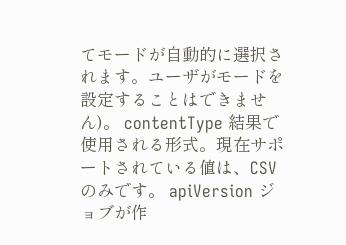てモードが自動的に選択されます。ユーザがモードを設定することはできません)。 contentType 結果で使用される形式。現在サポートされている値は、CSV のみです。 apiVersion ジョブが作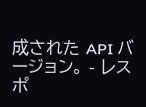成された API バージョン。 - レスポ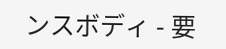ンスボディ - 要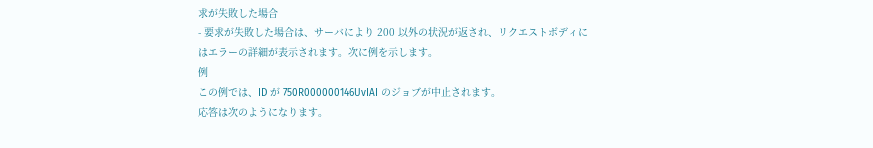求が失敗した場合
- 要求が失敗した場合は、サーバにより 200 以外の状況が返され、リクエストボディにはエラーの詳細が表示されます。次に例を示します。
例
この例では、ID が 750R000000146UvIAI のジョブが中止されます。
応答は次のようになります。